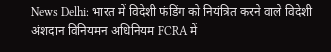News Delhi: भारत में विदेशी फंडिंग को नियंत्रित करने वाले विदेशी अंशदान विनियमन अधिनियम FCRA में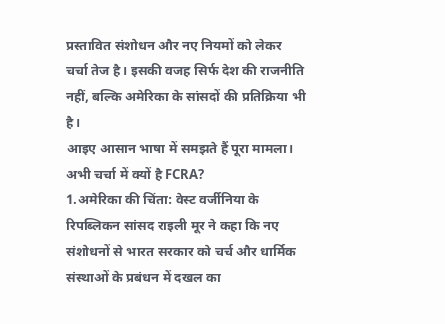प्रस्तावित संशोधन और नए नियमों को लेकर चर्चा तेज है। इसकी वजह सिर्फ देश की राजनीति नहीं, बल्कि अमेरिका के सांसदों की प्रतिक्रिया भी है।
आइए आसान भाषा में समझते हैं पूरा मामला।
अभी चर्चा में क्यों है FCRA?
1.अमेरिका की चिंता: वेस्ट वर्जीनिया के रिपब्लिकन सांसद राइली मूर ने कहा कि नए संशोधनों से भारत सरकार को चर्च और धार्मिक संस्थाओं के प्रबंधन में दखल का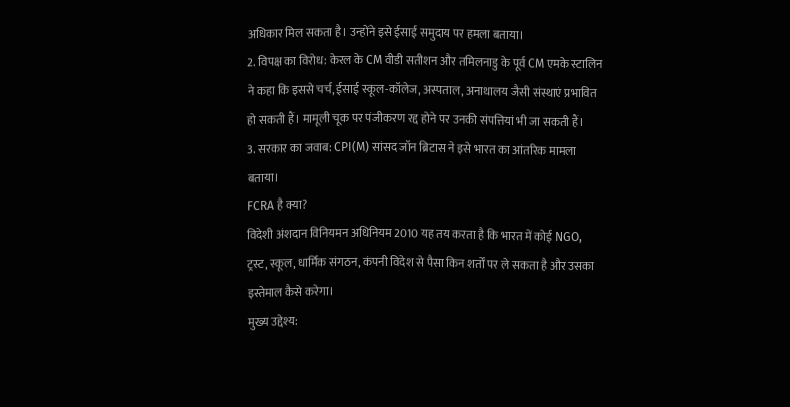अधिकार मिल सकता है। उन्होंने इसे ईसाई समुदाय पर हमला बताया।
2. विपक्ष का विरोध: केरल के CM वीडी सतीशन और तमिलनाडु के पूर्व CM एमके स्टालिन ने कहा कि इससे चर्च, ईसाई स्कूल-कॉलेज, अस्पताल, अनाथालय जैसी संस्थाएं प्रभावित हो सकती हैं। मामूली चूक पर पंजीकरण रद्द होने पर उनकी संपत्तियां भी जा सकती हैं।
3. सरकार का जवाब: CPI(M) सांसद जॉन ब्रिटास ने इसे भारत का आंतरिक मामला बताया।
FCRA है क्या?
विदेशी अंशदान विनियमन अधिनियम 2010 यह तय करता है कि भारत में कोई NGO, ट्रस्ट, स्कूल, धार्मिक संगठन, कंपनी विदेश से पैसा किन शर्तों पर ले सकता है और उसका इस्तेमाल कैसे करेगा।
मुख्य उद्देश्य: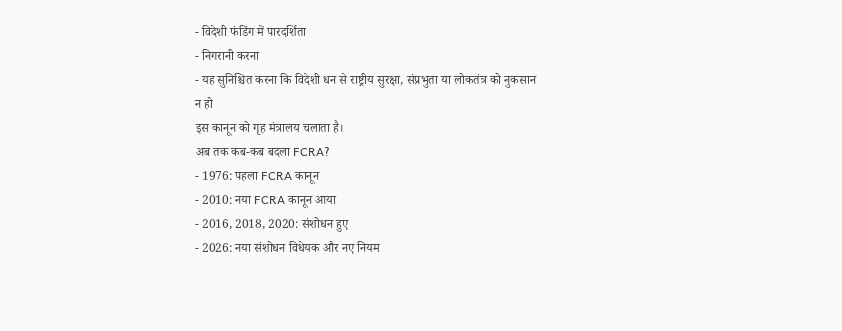- विदेशी फंडिंग में पारदर्शिता
- निगरानी करना
- यह सुनिश्चित करना कि विदेशी धन से राष्ट्रीय सुरक्षा, संप्रभुता या लोकतंत्र को नुकसान न हो
इस कानून को गृह मंत्रालय चलाता है।
अब तक कब-कब बदला FCRA?
- 1976: पहला FCRA कानून
- 2010: नया FCRA कानून आया
- 2016, 2018, 2020: संशोधन हुए
- 2026: नया संशोधन विधेयक और नए नियम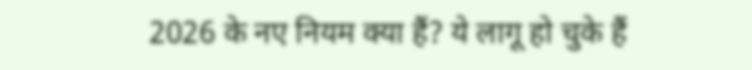2026 के नए नियम क्या हैं? ये लागू हो चुके हैं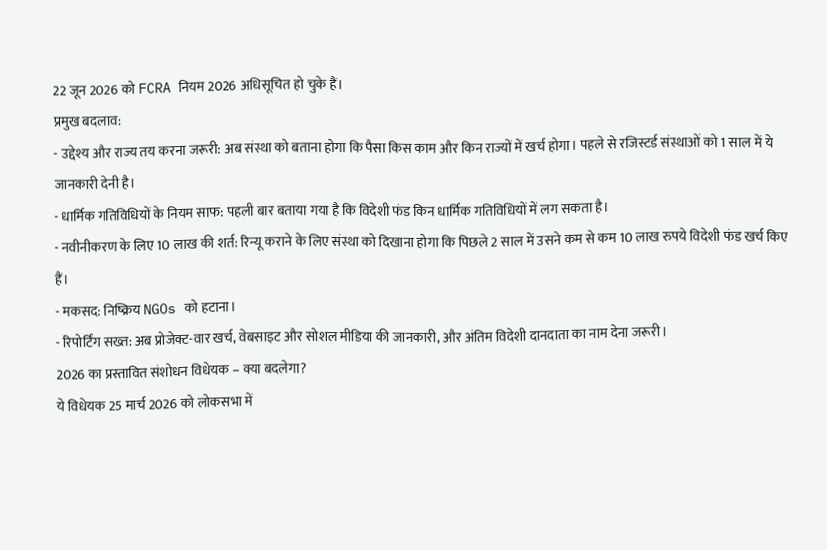22 जून 2026 को FCRA नियम 2026 अधिसूचित हो चुके हैं।
प्रमुख बदलाव:
- उद्देश्य और राज्य तय करना जरूरी: अब संस्था को बताना होगा कि पैसा किस काम और किन राज्यों में खर्च होगा। पहले से रजिस्टर्ड संस्थाओं को 1 साल में ये जानकारी देनी है।
- धार्मिक गतिविधियों के नियम साफ: पहली बार बताया गया है कि विदेशी फंड किन धार्मिक गतिविधियों में लग सकता है।
- नवीनीकरण के लिए 10 लाख की शर्त: रिन्यू कराने के लिए संस्था को दिखाना होगा कि पिछले 2 साल में उसने कम से कम 10 लाख रुपये विदेशी फंड खर्च किए हैं।
- मकसद: निष्क्रिय NGOs को हटाना।
- रिपोर्टिंग सख्त: अब प्रोजेक्ट-वार खर्च, वेबसाइट और सोशल मीडिया की जानकारी, और अंतिम विदेशी दानदाता का नाम देना जरूरी।
2026 का प्रस्तावित संशोधन विधेयक – क्या बदलेगा?
ये विधेयक 25 मार्च 2026 को लोकसभा में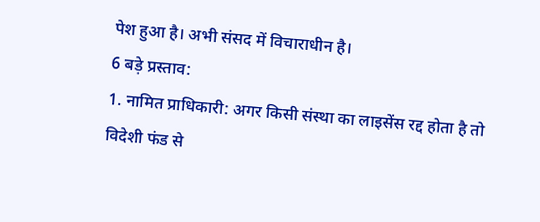पेश हुआ है। अभी संसद में विचाराधीन है।
6 बड़े प्रस्ताव:
1. नामित प्राधिकारी: अगर किसी संस्था का लाइसेंस रद्द होता है तो विदेशी फंड से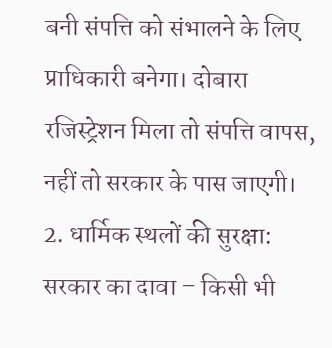बनी संपत्ति को संभालने के लिए प्राधिकारी बनेगा। दोबारा रजिस्ट्रेशन मिला तो संपत्ति वापस, नहीं तो सरकार के पास जाएगी।
2. धार्मिक स्थलों की सुरक्षा: सरकार का दावा – किसी भी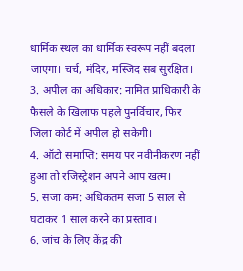धार्मिक स्थल का धार्मिक स्वरूप नहीं बदला जाएगा। चर्च, मंदिर, मस्जिद सब सुरक्षित।
3. अपील का अधिकार: नामित प्राधिकारी के फैसले के खिलाफ पहले पुनर्विचार, फिर जिला कोर्ट में अपील हो सकेगी।
4. ऑटो समाप्ति: समय पर नवीनीकरण नहीं हुआ तो रजिस्ट्रेशन अपने आप खत्म।
5. सजा कम: अधिकतम सजा 5 साल से घटाकर 1 साल करने का प्रस्ताव।
6. जांच के लिए केंद्र की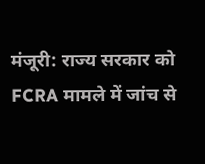मंजूरी: राज्य सरकार को FCRA मामले में जांच से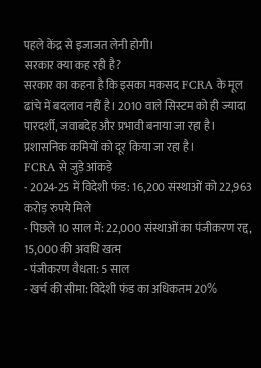पहले केंद्र से इजाजत लेनी होगी।
सरकार क्या कह रही है?
सरकार का कहना है कि इसका मकसद FCRA के मूल ढांचे में बदलाव नहीं है। 2010 वाले सिस्टम को ही ज्यादा पारदर्शी, जवाबदेह और प्रभावी बनाया जा रहा है। प्रशासनिक कमियों को दूर किया जा रहा है।
FCRA से जुड़े आंकड़े
- 2024-25 में विदेशी फंड: 16,200 संस्थाओं को 22,963 करोड़ रुपये मिले
- पिछले 10 साल में: 22,000 संस्थाओं का पंजीकरण रद्द, 15,000 की अवधि खत्म
- पंजीकरण वैधता: 5 साल
- खर्च की सीमा: विदेशी फंड का अधिकतम 20%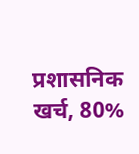प्रशासनिक खर्च, 80%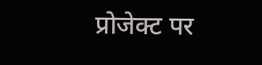प्रोजेक्ट पर